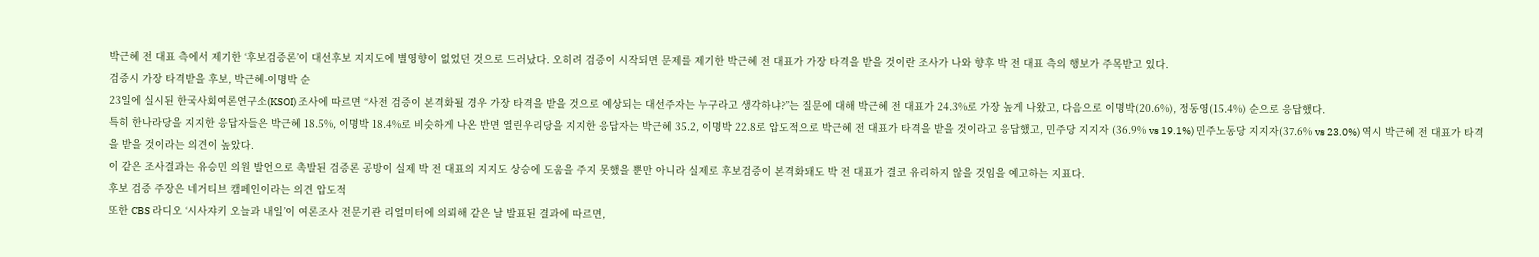박근혜 전 대표 측에서 제기한 ‘후보검증론’이 대선후보 지지도에 별영향이 없었던 것으로 드러났다. 오히려 검증이 시작되면 문제를 제기한 박근혜 전 대표가 가장 타격을 받을 것이란 조사가 나와 향후 박 전 대표 측의 행보가 주목받고 있다.
검증시 가장 타격받을 후보, 박근혜-이명박 순
23일에 실시된 한국사회여론연구소(KSOI) 조사에 따르면 “사전 검증이 본격화될 경우 가장 타격을 받을 것으로 예상되는 대선주자는 누구라고 생각하냐?”는 질문에 대해 박근혜 전 대표가 24.3%로 가장 높게 나왔고, 다음으로 이명박(20.6%), 정동영(15.4%) 순으로 응답했다.
특히 한나라당을 지지한 응답자들은 박근혜 18.5%, 이명박 18.4%로 비슷하게 나온 반면 열린우리당을 지지한 응답자는 박근혜 35.2, 이명박 22.8로 압도적으로 박근혜 전 대표가 타격을 받을 것이라고 응답했고, 민주당 지지자 (36.9% vs 19.1%) 민주노동당 지지자(37.6% vs 23.0%) 역시 박근혜 전 대표가 타격을 받을 것이라는 의견이 높았다.
이 같은 조사결과는 유승민 의원 발언으로 촉발된 검증론 공방이 실제 박 전 대표의 지지도 상승에 도움을 주지 못했을 뿐만 아니라 실제로 후보검증이 본격화돼도 박 전 대표가 결코 유리하지 않을 것임을 예고하는 지표다.
후보 검증 주장은 네거티브 캠페인이라는 의견 압도적
또한 CBS 라디오 ‘시사쟈키 오늘과 내일’이 여론조사 전문기관 리얼미터에 의뢰해 같은 날 발표된 결과에 따르면,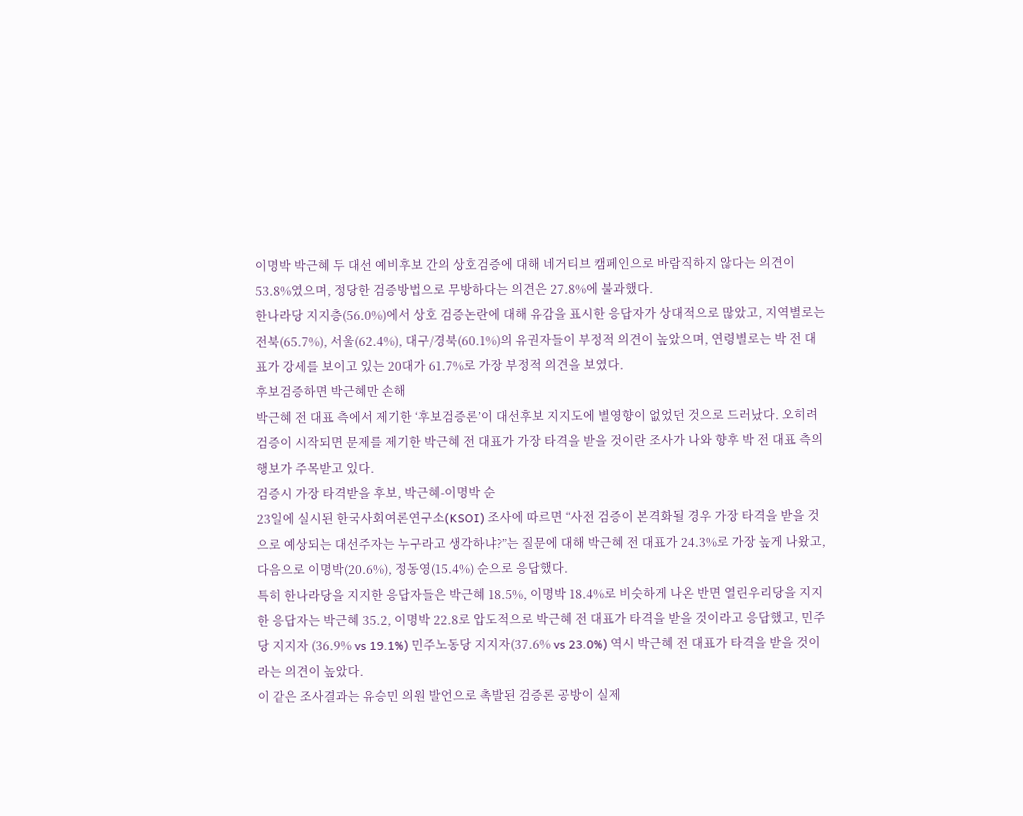이명박 박근혜 두 대선 예비후보 간의 상호검증에 대해 네거티브 캠페인으로 바람직하지 않다는 의견이 53.8%였으며, 정당한 검증방법으로 무방하다는 의견은 27.8%에 불과했다.
한나라당 지지층(56.0%)에서 상호 검증논란에 대해 유감을 표시한 응답자가 상대적으로 많았고, 지역별로는 전북(65.7%), 서울(62.4%), 대구/경북(60.1%)의 유권자들이 부정적 의견이 높았으며, 연령별로는 박 전 대표가 강세를 보이고 있는 20대가 61.7%로 가장 부정적 의견을 보였다.
후보검증하면 박근혜만 손해
박근혜 전 대표 측에서 제기한 ‘후보검증론’이 대선후보 지지도에 별영향이 없었던 것으로 드러났다. 오히려 검증이 시작되면 문제를 제기한 박근혜 전 대표가 가장 타격을 받을 것이란 조사가 나와 향후 박 전 대표 측의 행보가 주목받고 있다.
검증시 가장 타격받을 후보, 박근혜-이명박 순
23일에 실시된 한국사회여론연구소(KSOI) 조사에 따르면 “사전 검증이 본격화될 경우 가장 타격을 받을 것으로 예상되는 대선주자는 누구라고 생각하냐?”는 질문에 대해 박근혜 전 대표가 24.3%로 가장 높게 나왔고, 다음으로 이명박(20.6%), 정동영(15.4%) 순으로 응답했다.
특히 한나라당을 지지한 응답자들은 박근혜 18.5%, 이명박 18.4%로 비슷하게 나온 반면 열린우리당을 지지한 응답자는 박근혜 35.2, 이명박 22.8로 압도적으로 박근혜 전 대표가 타격을 받을 것이라고 응답했고, 민주당 지지자 (36.9% vs 19.1%) 민주노동당 지지자(37.6% vs 23.0%) 역시 박근혜 전 대표가 타격을 받을 것이라는 의견이 높았다.
이 같은 조사결과는 유승민 의원 발언으로 촉발된 검증론 공방이 실제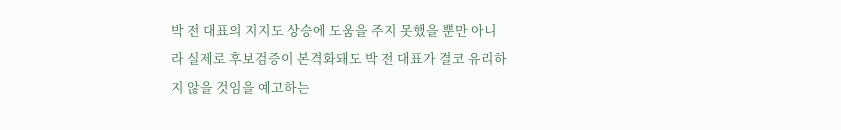박 전 대표의 지지도 상승에 도움을 주지 못했을 뿐만 아니라 실제로 후보검증이 본격화돼도 박 전 대표가 결코 유리하지 않을 것임을 예고하는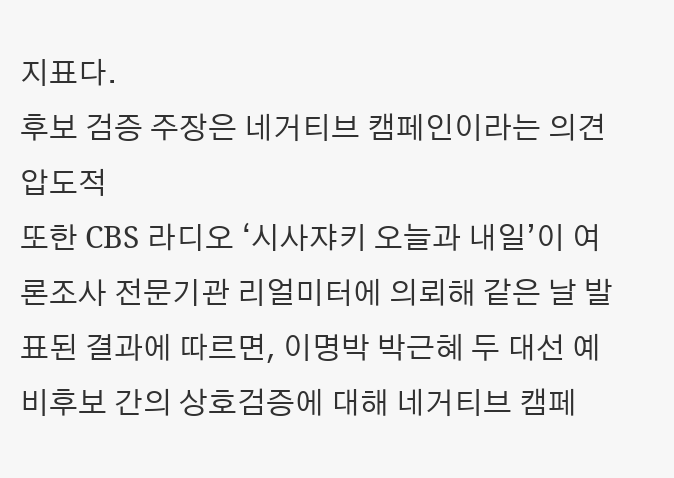지표다.
후보 검증 주장은 네거티브 캠페인이라는 의견 압도적
또한 CBS 라디오 ‘시사쟈키 오늘과 내일’이 여론조사 전문기관 리얼미터에 의뢰해 같은 날 발표된 결과에 따르면, 이명박 박근혜 두 대선 예비후보 간의 상호검증에 대해 네거티브 캠페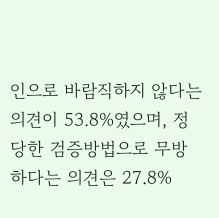인으로 바람직하지 않다는 의견이 53.8%였으며, 정당한 검증방법으로 무방하다는 의견은 27.8%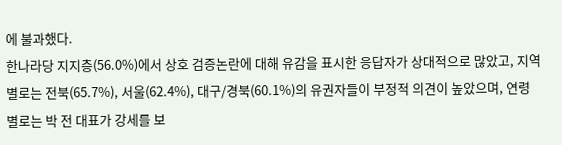에 불과했다.
한나라당 지지층(56.0%)에서 상호 검증논란에 대해 유감을 표시한 응답자가 상대적으로 많았고, 지역별로는 전북(65.7%), 서울(62.4%), 대구/경북(60.1%)의 유권자들이 부정적 의견이 높았으며, 연령별로는 박 전 대표가 강세를 보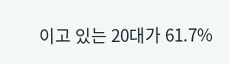이고 있는 20대가 61.7%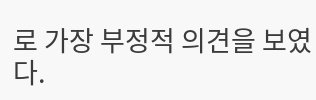로 가장 부정적 의견을 보였다.